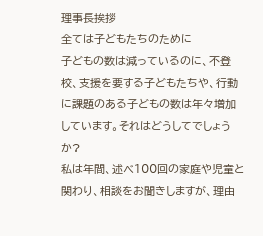理事長挨拶
全ては子どもたちのために
子どもの数は減っているのに、不登校、支援を要する子どもたちや、行動に課題のある子どもの数は年々増加しています。それはどうしてでしょうか?
私は年間、述べ100回の家庭や児童と関わり、相談をお聞きしますが、理由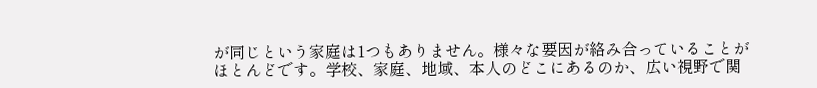が同じという家庭は1つもありません。様々な要因が絡み合っていることがほとんどです。学校、家庭、地域、本人のどこにあるのか、広い視野で関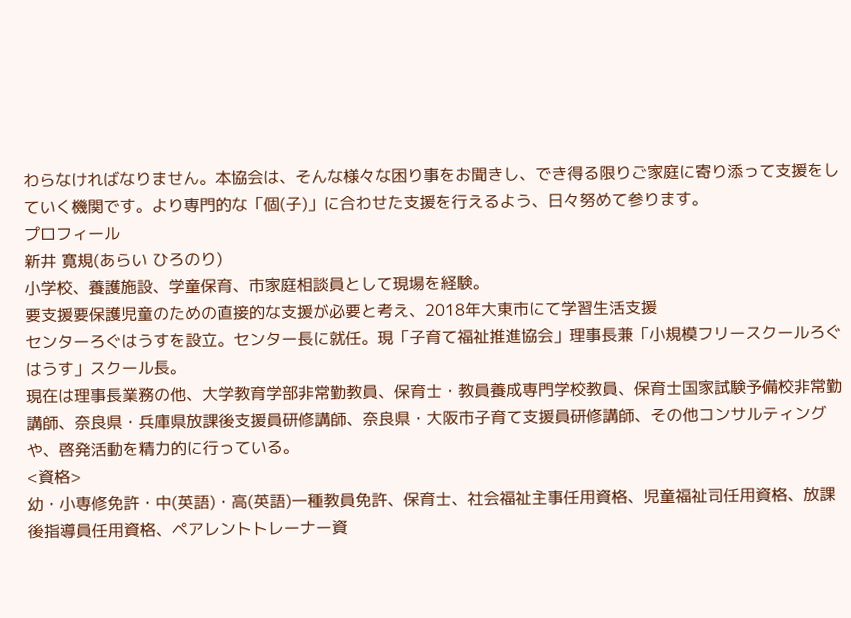わらなければなりません。本協会は、そんな様々な困り事をお聞きし、でき得る限りご家庭に寄り添って支援をしていく機関です。より専門的な「個(子)」に合わせた支援を行えるよう、日々努めて参ります。
プロフィール
新井 寛規(あらい ひろのり)
小学校、養護施設、学童保育、市家庭相談員として現場を経験。
要支援要保護児童のための直接的な支援が必要と考え、2018年大東市にて学習生活支援
センターろぐはうすを設立。センター長に就任。現「子育て福祉推進協会」理事長兼「小規模フリースクールろぐはうす」スクール長。
現在は理事長業務の他、大学教育学部非常勤教員、保育士・教員養成専門学校教員、保育士国家試験予備校非常勤講師、奈良県・兵庫県放課後支援員研修講師、奈良県・大阪市子育て支援員研修講師、その他コンサルティングや、啓発活動を精力的に行っている。
<資格>
幼・小専修免許・中(英語)・高(英語)一種教員免許、保育士、社会福祉主事任用資格、児童福祉司任用資格、放課後指導員任用資格、ペアレントトレーナー資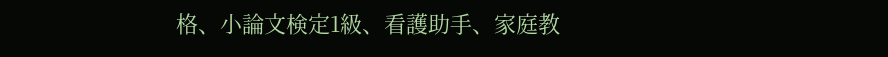格、小論文検定1級、看護助手、家庭教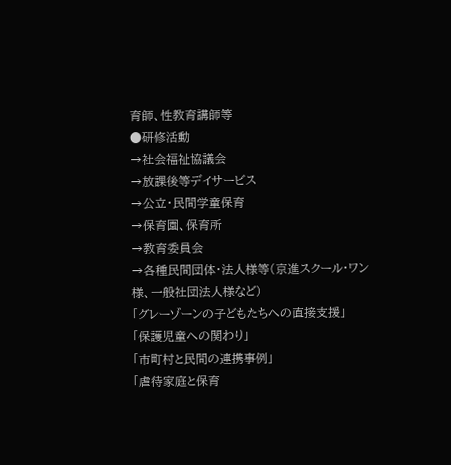育師、性教育講師等
●研修活動
→社会福祉協議会
→放課後等デイサービス
→公立・民間学童保育
→保育園、保育所
→教育委員会
→各種民間団体・法人様等(京進スクール・ワン様、一般社団法人様など)
「グレーゾーンの子どもたちへの直接支援」
「保護児童への関わり」
「市町村と民間の連携事例」
「虐待家庭と保育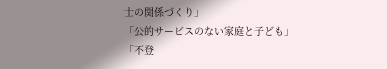士の関係づくり」
「公的サービスのない家庭と子ども」
「不登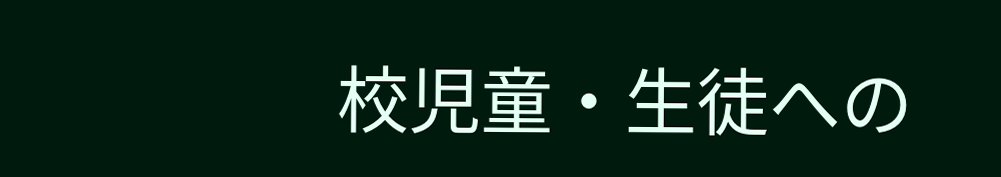校児童・生徒への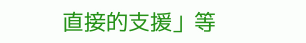直接的支援」等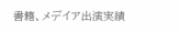書籍、メデイア出演実績